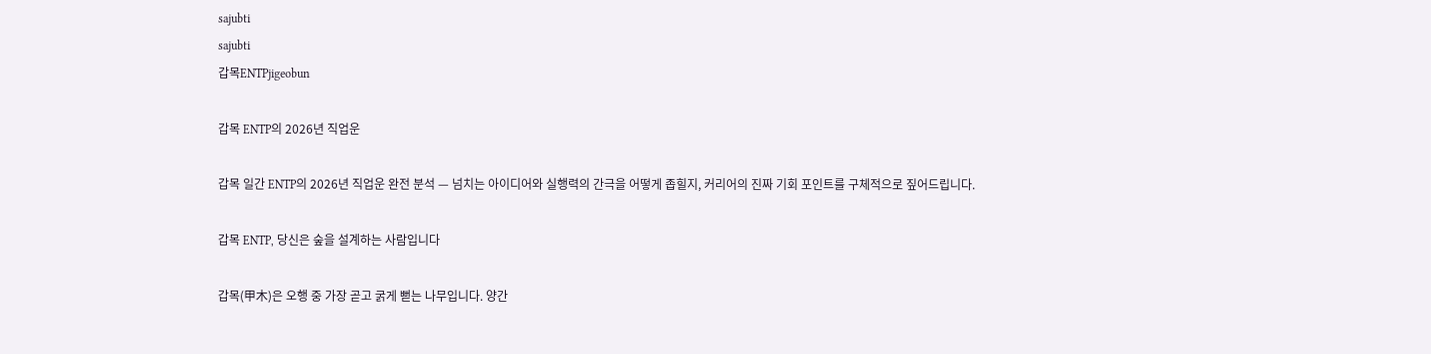sajubti
sajubti
갑목ENTPjigeobun

갑목 ENTP의 2026년 직업운

갑목 일간 ENTP의 2026년 직업운 완전 분석 — 넘치는 아이디어와 실행력의 간극을 어떻게 좁힐지, 커리어의 진짜 기회 포인트를 구체적으로 짚어드립니다.

갑목 ENTP, 당신은 숲을 설계하는 사람입니다

갑목(甲木)은 오행 중 가장 곧고 굵게 뻗는 나무입니다. 양간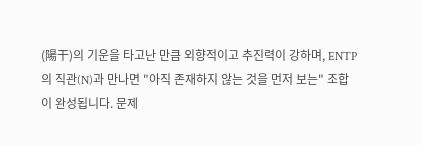(陽干)의 기운을 타고난 만큼 외향적이고 추진력이 강하며, ENTP의 직관(N)과 만나면 "아직 존재하지 않는 것을 먼저 보는" 조합이 완성됩니다. 문제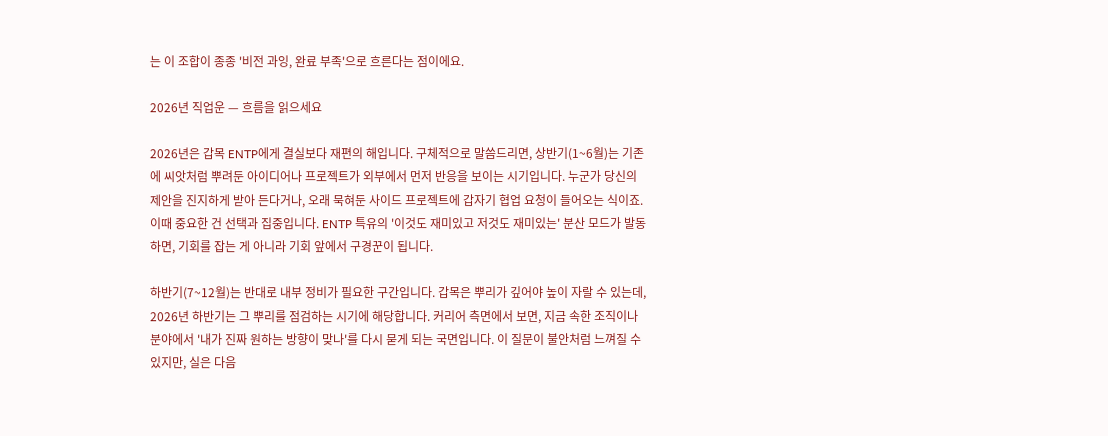는 이 조합이 종종 '비전 과잉, 완료 부족'으로 흐른다는 점이에요.

2026년 직업운 — 흐름을 읽으세요

2026년은 갑목 ENTP에게 결실보다 재편의 해입니다. 구체적으로 말씀드리면, 상반기(1~6월)는 기존에 씨앗처럼 뿌려둔 아이디어나 프로젝트가 외부에서 먼저 반응을 보이는 시기입니다. 누군가 당신의 제안을 진지하게 받아 든다거나, 오래 묵혀둔 사이드 프로젝트에 갑자기 협업 요청이 들어오는 식이죠. 이때 중요한 건 선택과 집중입니다. ENTP 특유의 '이것도 재미있고 저것도 재미있는' 분산 모드가 발동하면, 기회를 잡는 게 아니라 기회 앞에서 구경꾼이 됩니다.

하반기(7~12월)는 반대로 내부 정비가 필요한 구간입니다. 갑목은 뿌리가 깊어야 높이 자랄 수 있는데, 2026년 하반기는 그 뿌리를 점검하는 시기에 해당합니다. 커리어 측면에서 보면, 지금 속한 조직이나 분야에서 '내가 진짜 원하는 방향이 맞나'를 다시 묻게 되는 국면입니다. 이 질문이 불안처럼 느껴질 수 있지만, 실은 다음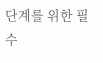단계를 위한 필수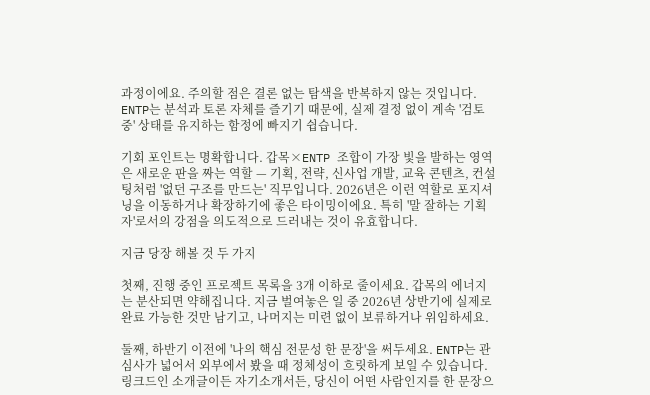과정이에요. 주의할 점은 결론 없는 탐색을 반복하지 않는 것입니다. ENTP는 분석과 토론 자체를 즐기기 때문에, 실제 결정 없이 계속 '검토 중' 상태를 유지하는 함정에 빠지기 쉽습니다.

기회 포인트는 명확합니다. 갑목×ENTP 조합이 가장 빛을 발하는 영역은 새로운 판을 짜는 역할 — 기획, 전략, 신사업 개발, 교육 콘텐츠, 컨설팅처럼 '없던 구조를 만드는' 직무입니다. 2026년은 이런 역할로 포지셔닝을 이동하거나 확장하기에 좋은 타이밍이에요. 특히 '말 잘하는 기획자'로서의 강점을 의도적으로 드러내는 것이 유효합니다.

지금 당장 해볼 것 두 가지

첫째, 진행 중인 프로젝트 목록을 3개 이하로 줄이세요. 갑목의 에너지는 분산되면 약해집니다. 지금 벌여놓은 일 중 2026년 상반기에 실제로 완료 가능한 것만 남기고, 나머지는 미련 없이 보류하거나 위임하세요.

둘째, 하반기 이전에 '나의 핵심 전문성 한 문장'을 써두세요. ENTP는 관심사가 넓어서 외부에서 봤을 때 정체성이 흐릿하게 보일 수 있습니다. 링크드인 소개글이든 자기소개서든, 당신이 어떤 사람인지를 한 문장으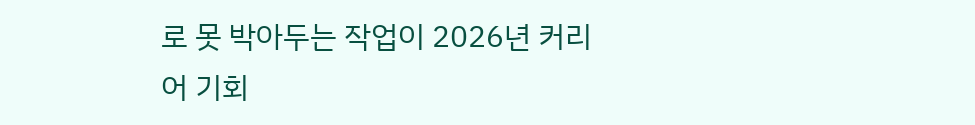로 못 박아두는 작업이 2026년 커리어 기회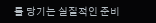를 당기는 실질적인 준비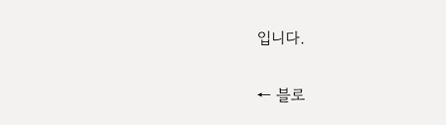입니다.

← 블로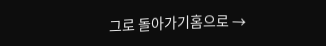그로 돌아가기홈으로 →